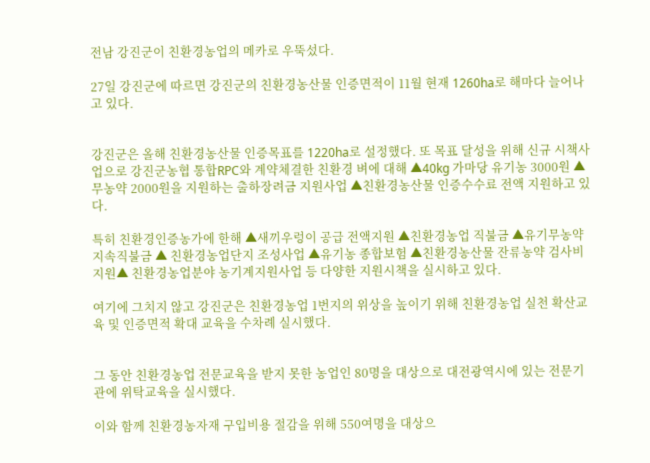전남 강진군이 친환경농업의 메카로 우뚝섰다.

27일 강진군에 따르면 강진군의 친환경농산물 인증면적이 11월 현재 1260ha로 해마다 늘어나고 있다.


강진군은 올해 친환경농산물 인증목표를 1220ha로 설정했다. 또 목표 달성을 위해 신규 시책사업으로 강진군농협 통합RPC와 계약체결한 친환경 벼에 대해 ▲40kg 가마당 유기농 3000원 ▲무농약 2000원을 지원하는 출하장려금 지원사업 ▲친환경농산물 인증수수료 전액 지원하고 있다.

특히 친환경인증농가에 한해 ▲새끼우렁이 공급 전액지원 ▲친환경농업 직불금 ▲유기무농약지속직불금 ▲ 친환경농업단지 조성사업 ▲유기농 종합보험 ▲친환경농산물 잔류농약 검사비 지원▲ 친환경농업분야 농기계지원사업 등 다양한 지원시책을 실시하고 있다.

여기에 그치지 않고 강진군은 친환경농업 1번지의 위상을 높이기 위해 친환경농업 실천 확산교육 및 인증면적 확대 교육을 수차례 실시했다.


그 동안 친환경농업 전문교육을 받지 못한 농업인 80명을 대상으로 대전광역시에 있는 전문기관에 위탁교육을 실시했다.

이와 함께 친환경농자재 구입비용 절감을 위해 550여명을 대상으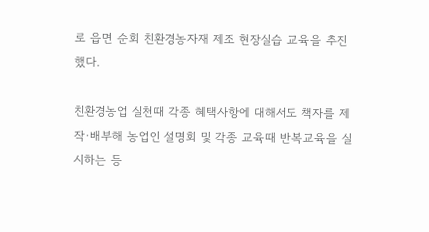로 읍면 순회 친환경농자재 제조 현장실습 교육을 추진했다.

친환경농업 실천때 각종 혜택사항에 대해서도 책자를 제작·배부해 농업인 설명회 및 각종 교육때 반복교육을 실시하는 등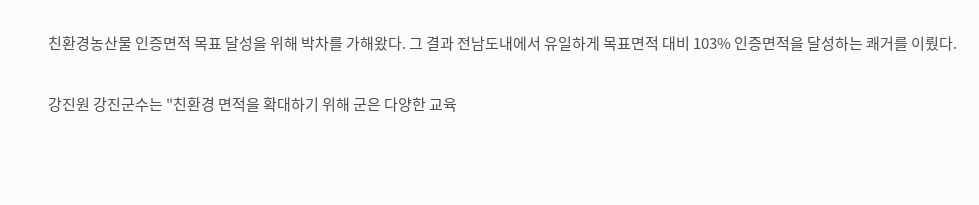친환경농산물 인증면적 목표 달성을 위해 박차를 가해왔다. 그 결과 전남도내에서 유일하게 목표면적 대비 103% 인증면적을 달성하는 쾌거를 이뤘다.

강진원 강진군수는 "친환경 면적을 확대하기 위해 군은 다양한 교육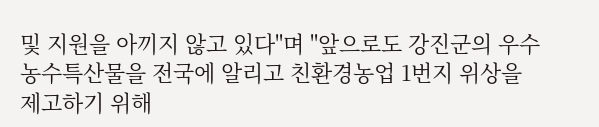및 지원을 아끼지 않고 있다"며 "앞으로도 강진군의 우수 농수특산물을 전국에 알리고 친환경농업 1번지 위상을 제고하기 위해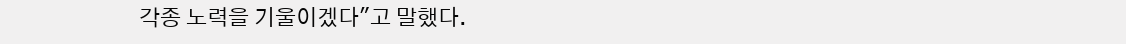각종 노력을 기울이겠다"고 말했다.